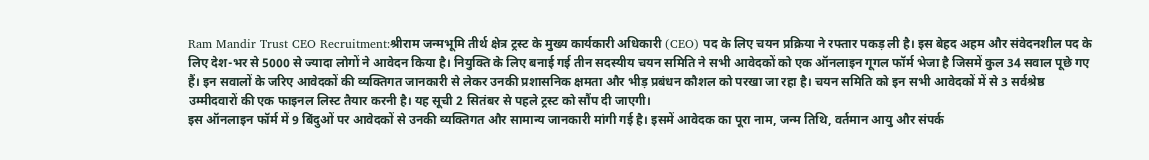Ram Mandir Trust CEO Recruitment:श्रीराम जन्मभूमि तीर्थ क्षेत्र ट्रस्ट के मुख्य कार्यकारी अधिकारी (CEO) पद के लिए चयन प्रक्रिया ने रफ्तार पकड़ ली है। इस बेहद अहम और संवेदनशील पद के लिए देश-भर से 5000 से ज्यादा लोगों ने आवेदन किया है। नियुक्ति के लिए बनाई गई तीन सदस्यीय चयन समिति ने सभी आवेदकों को एक ऑनलाइन गूगल फॉर्म भेजा है जिसमें कुल 34 सवाल पूछे गए हैं। इन सवालों के जरिए आवेदकों की व्यक्तिगत जानकारी से लेकर उनकी प्रशासनिक क्षमता और भीड़ प्रबंधन कौशल को परखा जा रहा है। चयन समिति को इन सभी आवेदकों में से 3 सर्वश्रेष्ठ उम्मीदवारों की एक फाइनल लिस्ट तैयार करनी है। यह सूची 2 सितंबर से पहले ट्रस्ट को सौंप दी जाएगी।
इस ऑनलाइन फॉर्म में 9 बिंदुओं पर आवेदकों से उनकी व्यक्तिगत और सामान्य जानकारी मांगी गई है। इसमें आवेदक का पूरा नाम, जन्म तिथि, वर्तमान आयु और संपर्क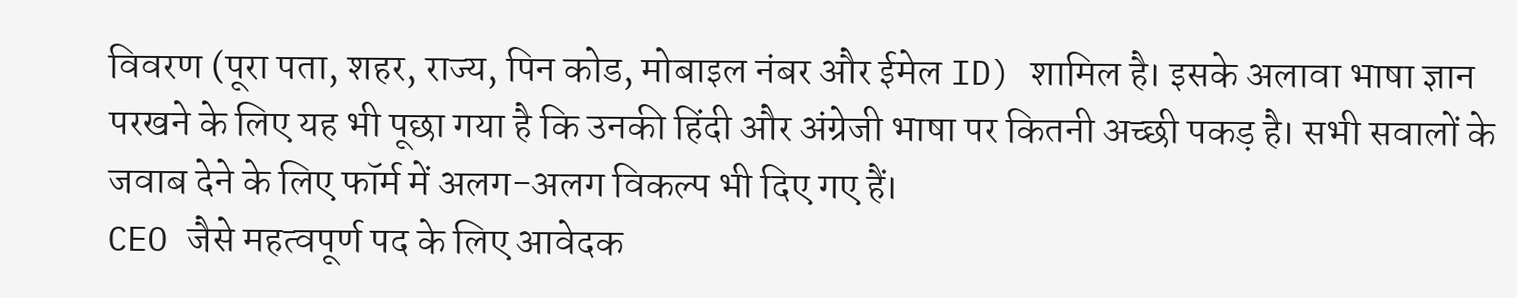विवरण (पूरा पता, शहर, राज्य, पिन कोड, मोबाइल नंबर और ईमेल ID) शामिल है। इसके अलावा भाषा ज्ञान परखने के लिए यह भी पूछा गया है कि उनकी हिंदी और अंग्रेजी भाषा पर कितनी अच्छी पकड़ है। सभी सवालों के जवाब देने के लिए फॉर्म में अलग-अलग विकल्प भी दिए गए हैं।
CEO जैसे महत्वपूर्ण पद के लिए आवेदक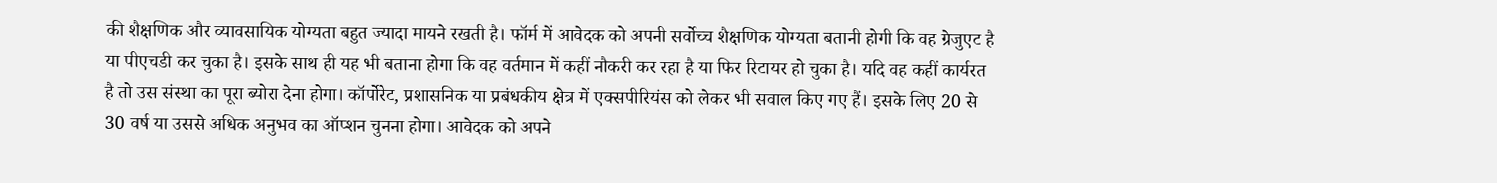की शैक्षणिक और व्यावसायिक योग्यता बहुत ज्यादा मायने रखती है। फॉर्म में आवेदक को अपनी सर्वोच्च शैक्षणिक योग्यता बतानी होगी कि वह ग्रेजुएट है या पीएचडी कर चुका है। इसके साथ ही यह भी बताना होगा कि वह वर्तमान में कहीं नौकरी कर रहा है या फिर रिटायर हो चुका है। यदि वह कहीं कार्यरत है तो उस संस्था का पूरा ब्योरा देना होगा। कॉर्पोरेट, प्रशासनिक या प्रबंधकीय क्षेत्र में एक्सपीरियंस को लेकर भी सवाल किए गए हैं। इसके लिए 20 से 30 वर्ष या उससे अधिक अनुभव का ऑप्शन चुनना होगा। आवेदक को अपने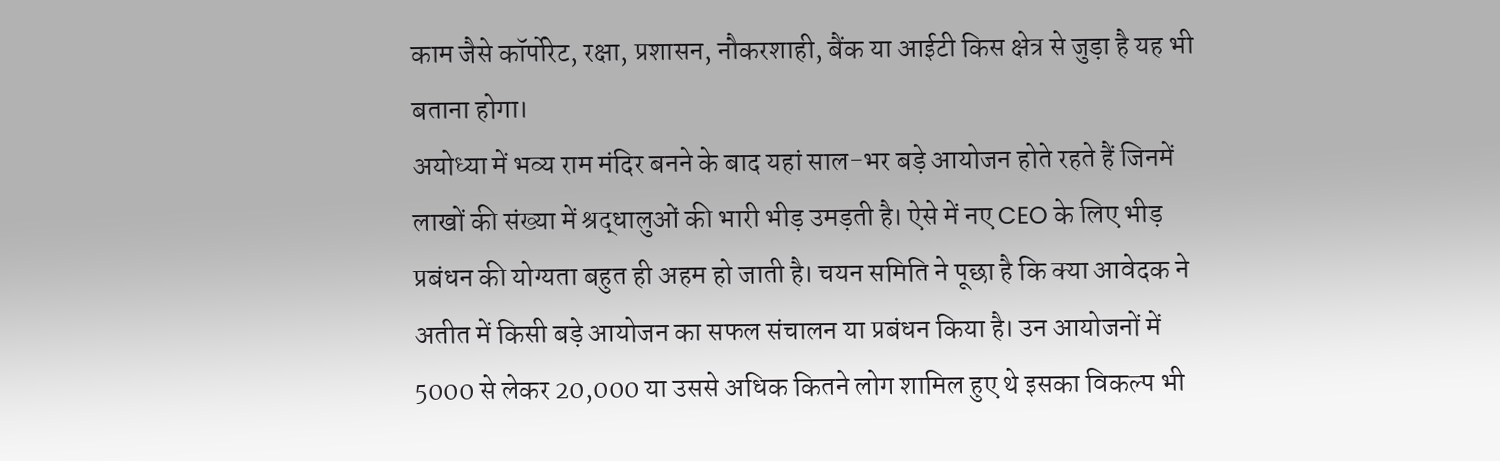काम जैसे कॉर्पोरेट, रक्षा, प्रशासन, नौकरशाही, बैंक या आईटी किस क्षेत्र से जुड़ा है यह भी बताना होगा।
अयोध्या में भव्य राम मंदिर बनने के बाद यहां साल-भर बड़े आयोजन होते रहते हैं जिनमें लाखों की संख्या में श्रद्धालुओं की भारी भीड़ उमड़ती है। ऐसे में नए CEO के लिए भीड़ प्रबंधन की योग्यता बहुत ही अहम हो जाती है। चयन समिति ने पूछा है कि क्या आवेदक ने अतीत में किसी बड़े आयोजन का सफल संचालन या प्रबंधन किया है। उन आयोजनों में 5000 से लेकर 20,000 या उससे अधिक कितने लोग शामिल हुए थे इसका विकल्प भी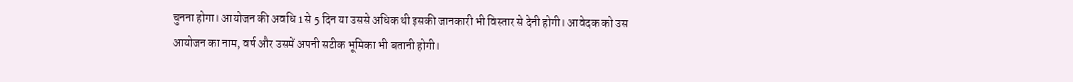चुनना होगा। आयोजन की अवधि 1 से 5 दिन या उससे अधिक थी इसकी जानकारी भी विस्तार से देनी होगी। आवेदक को उस आयोजन का नाम, वर्ष और उसमें अपनी सटीक भूमिका भी बतानी होगी।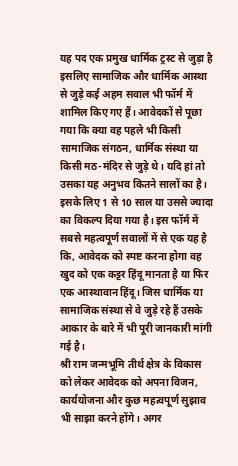यह पद एक प्रमुख धार्मिक ट्रस्ट से जुड़ा है इसलिए सामाजिक और धार्मिक आस्था से जुड़े कई अहम सवाल भी फॉर्म में शामिल किए गए हैं। आवेदकों से पूछा गया कि क्या वह पहले भी किसी सामाजिक संगठन, धार्मिक संस्था या किसी मठ-मंदिर से जुड़े थे। यदि हां तो उसका यह अनुभव कितने सालों का है। इसके लिए 1 से 10 साल या उससे ज्यादा का विकल्प दिया गया है। इस फॉर्म में सबसे महत्वपूर्ण सवालों में से एक यह है कि, आवेदक को स्पष्ट करना होगा वह खुद को एक कट्टर हिंदू मानता है या फिर एक आस्थावान हिंदू। जिस धार्मिक या सामाजिक संस्था से वे जुड़े रहे हैं उसके आकार के बारे में भी पूरी जानकारी मांगी गई है।
श्री राम जन्मभूमि तीर्थ क्षेत्र के विकास को लेकर आवेदक को अपना विजन, कार्ययोजना और कुछ महत्वपूर्ण सुझाव भी साझा करने होंगे। अगर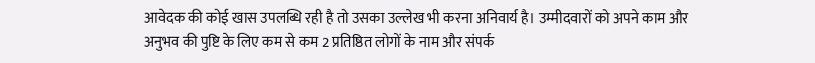आवेदक की कोई खास उपलब्धि रही है तो उसका उल्लेख भी करना अनिवार्य है। उम्मीदवारों को अपने काम और अनुभव की पुष्टि के लिए कम से कम 2 प्रतिष्ठित लोगों के नाम और संपर्क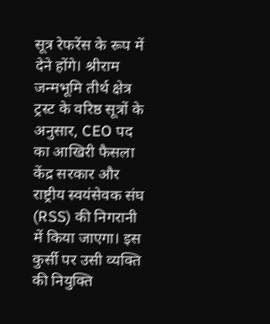सूत्र रेफरेंस के रूप में देने होंगे। श्रीराम जन्मभूमि तीर्थ क्षेत्र ट्रस्ट के वरिष्ठ सूत्रों के अनुसार, CEO पद का आखिरी फैसला केंद्र सरकार और राष्ट्रीय स्वयंसेवक संघ (RSS) की निगरानी में किया जाएगा। इस कुर्सी पर उसी व्यक्ति की नियुक्ति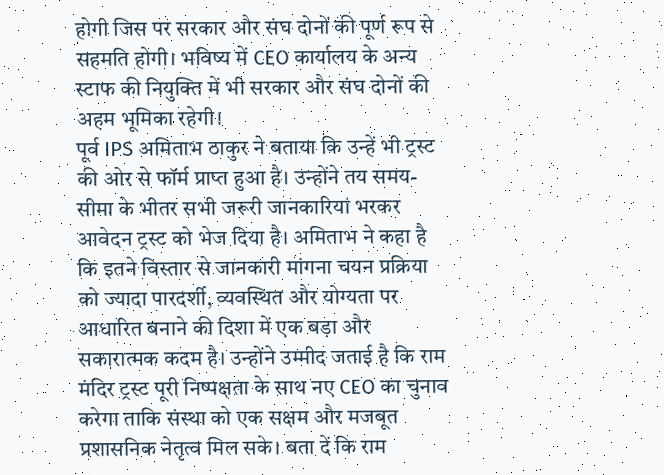होगी जिस पर सरकार और संघ दोनों की पूर्ण रूप से सहमति होगी। भविष्य में CEO कार्यालय के अन्य स्टाफ की नियुक्ति में भी सरकार और संघ दोनों की अहम भूमिका रहेगी।
पूर्व IPS अमिताभ ठाकुर ने बताया कि उन्हें भी ट्रस्ट की ओर से फॉर्म प्राप्त हुआ है। उन्होंने तय समय-सीमा के भीतर सभी जरूरी जानकारियां भरकर आवेदन ट्रस्ट को भेज दिया है। अमिताभ ने कहा है कि इतने विस्तार से जानकारी मांगना चयन प्रक्रिया को ज्यादा पारदर्शी, व्यवस्थित और योग्यता पर आधारित बनाने की दिशा में एक बड़ा और सकारात्मक कदम है। उन्होंने उम्मीद जताई है कि राम मंदिर ट्रस्ट पूरी निष्पक्षता के साथ नए CEO का चुनाव करेगा ताकि संस्था को एक सक्षम और मजबूत प्रशासनिक नेतृत्व मिल सके। बता दें कि राम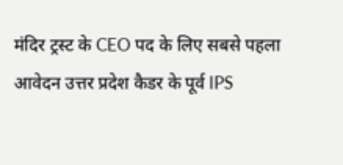मंदिर ट्रस्ट के CEO पद के लिए सबसे पहला आवेदन उत्तर प्रदेश कैडर के पूर्व IPS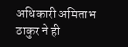अधिकारी अमिताभ ठाकुर ने ही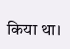किया था।